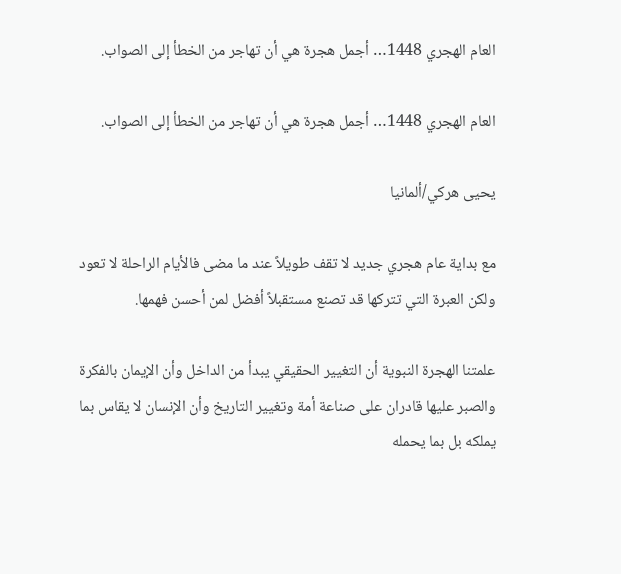العام الهجري 1448… أجمل هجرة هي أن تهاجر من الخطأ إلى الصواب.

العام الهجري 1448… أجمل هجرة هي أن تهاجر من الخطأ إلى الصواب.

يحيى هركي/ألمانيا

مع بداية عام هجري جديد لا تقف طويلاً عند ما مضى فالأيام الراحلة لا تعود ولكن العبرة التي تتركها قد تصنع مستقبلاً أفضل لمن أحسن فهمها.

علمتنا الهجرة النبوية أن التغيير الحقيقي يبدأ من الداخل وأن الإيمان بالفكرة والصبر عليها قادران على صناعة أمة وتغيير التاريخ وأن الإنسان لا يقاس بما يملكه بل بما يحمله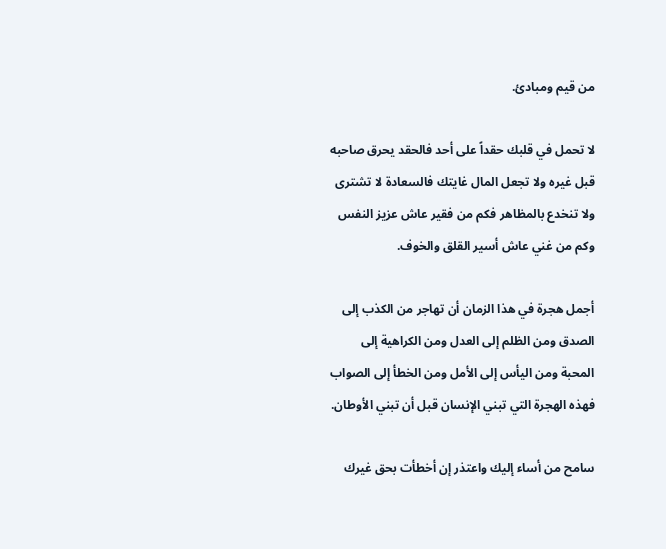من قيم ومبادئ.

لا تحمل في قلبك حقداً على أحد فالحقد يحرق صاحبه قبل غيره ولا تجعل المال غايتك فالسعادة لا تشترى ولا تنخدع بالمظاهر فكم من فقير عاش عزيز النفس وكم من غني عاش أسير القلق والخوف.

أجمل هجرة في هذا الزمان أن تهاجر من الكذب إلى الصدق ومن الظلم إلى العدل ومن الكراهية إلى المحبة ومن اليأس إلى الأمل ومن الخطأ إلى الصواب فهذه الهجرة التي تبني الإنسان قبل أن تبني الأوطان.

سامح من أساء إليك واعتذر إن أخطأت بحق غيرك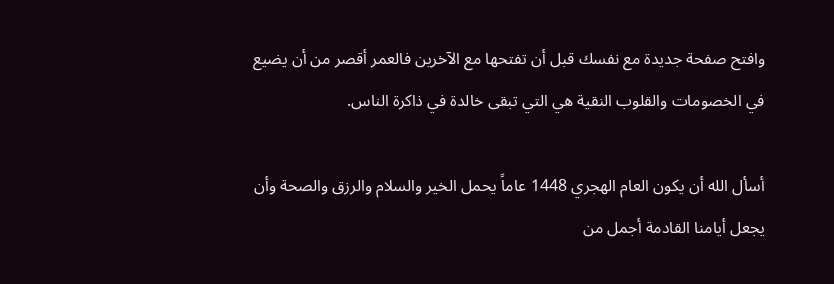وافتح صفحة جديدة مع نفسك قبل أن تفتحها مع الآخرين فالعمر أقصر من أن يضيع في الخصومات والقلوب النقية هي التي تبقى خالدة في ذاكرة الناس.

أسأل الله أن يكون العام الهجري 1448 عاماً يحمل الخير والسلام والرزق والصحة وأن يجعل أيامنا القادمة أجمل من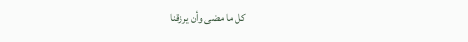كل ما مضى وأن يرزقنا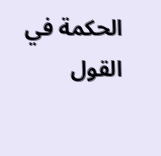الحكمة في القول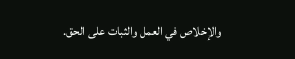والإخلاص في العمل والثبات على الحق.